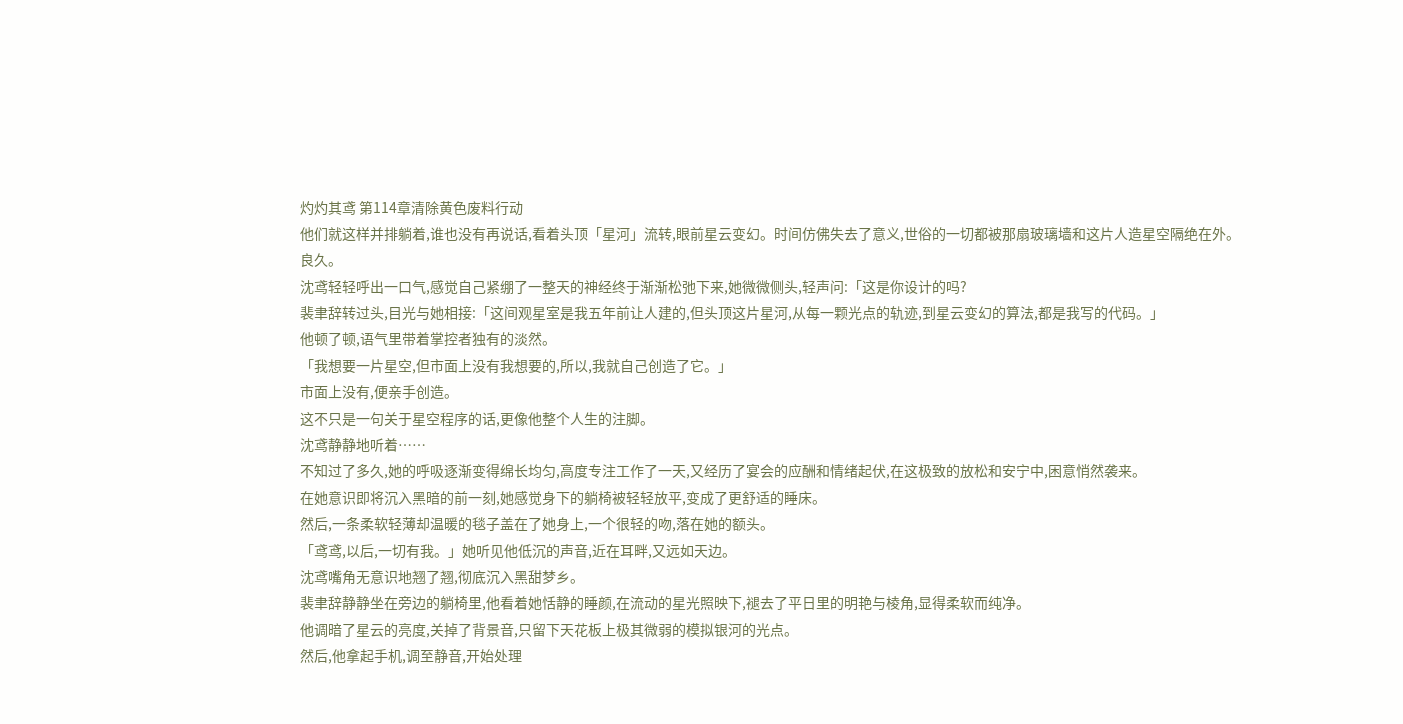灼灼其鸢 第114章清除黄色废料行动
他们就这样并排躺着,谁也没有再说话,看着头顶「星河」流转,眼前星云变幻。时间仿佛失去了意义,世俗的一切都被那扇玻璃墙和这片人造星空隔绝在外。
良久。
沈鸢轻轻呼出一口气,感觉自己紧绷了一整天的神经终于渐渐松弛下来,她微微侧头,轻声问:「这是你设计的吗?
裴聿辞转过头,目光与她相接:「这间观星室是我五年前让人建的,但头顶这片星河,从每一颗光点的轨迹,到星云变幻的算法,都是我写的代码。」
他顿了顿,语气里带着掌控者独有的淡然。
「我想要一片星空,但市面上没有我想要的,所以,我就自己创造了它。」
市面上没有,便亲手创造。
这不只是一句关于星空程序的话,更像他整个人生的注脚。
沈鸢静静地听着……
不知过了多久,她的呼吸逐渐变得绵长均匀,高度专注工作了一天,又经历了宴会的应酬和情绪起伏,在这极致的放松和安宁中,困意悄然袭来。
在她意识即将沉入黑暗的前一刻,她感觉身下的躺椅被轻轻放平,变成了更舒适的睡床。
然后,一条柔软轻薄却温暖的毯子盖在了她身上,一个很轻的吻,落在她的额头。
「鸢鸢,以后,一切有我。」她听见他低沉的声音,近在耳畔,又远如天边。
沈鸢嘴角无意识地翘了翘,彻底沉入黑甜梦乡。
裴聿辞静静坐在旁边的躺椅里,他看着她恬静的睡颜,在流动的星光照映下,褪去了平日里的明艳与棱角,显得柔软而纯净。
他调暗了星云的亮度,关掉了背景音,只留下天花板上极其微弱的模拟银河的光点。
然后,他拿起手机,调至静音,开始处理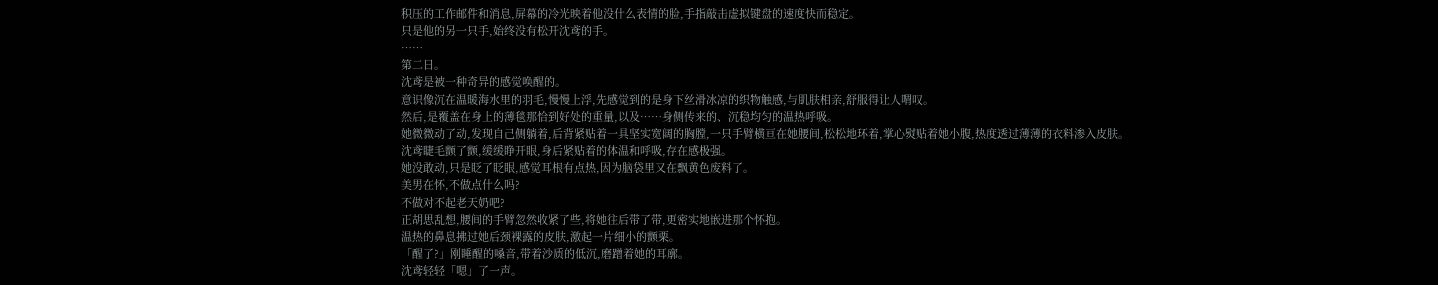积压的工作邮件和消息,屏幕的冷光映着他没什么表情的脸,手指敲击虚拟键盘的速度快而稳定。
只是他的另一只手,始终没有松开沈鸢的手。
……
第二日。
沈鸢是被一种奇异的感觉唤醒的。
意识像沉在温暖海水里的羽毛,慢慢上浮,先感觉到的是身下丝滑冰凉的织物触感,与肌肤相亲,舒服得让人喟叹。
然后,是覆盖在身上的薄毯那恰到好处的重量,以及……身侧传来的、沉稳均匀的温热呼吸。
她微微动了动,发现自己侧躺着,后背紧贴着一具坚实宽阔的胸膛,一只手臂横亘在她腰间,松松地环着,掌心熨贴着她小腹,热度透过薄薄的衣料渗入皮肤。
沈鸢睫毛颤了颤,缓缓睁开眼,身后紧贴着的体温和呼吸,存在感极强。
她没敢动,只是眨了眨眼,感觉耳根有点热,因为脑袋里又在飘黄色废料了。
美男在怀,不做点什么吗?
不做对不起老天奶吧?
正胡思乱想,腰间的手臂忽然收紧了些,将她往后带了带,更密实地嵌进那个怀抱。
温热的鼻息拂过她后颈裸露的皮肤,激起一片细小的颤栗。
「醒了?」刚睡醒的嗓音,带着沙质的低沉,磨蹭着她的耳廓。
沈鸢轻轻「嗯」了一声。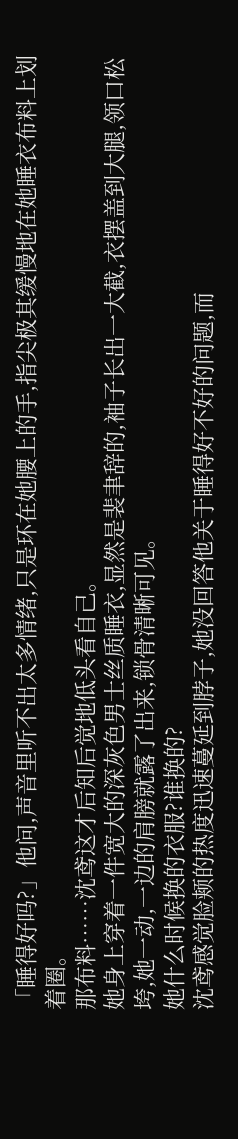「睡得好吗?」他问,声音里听不出太多情绪,只是环在她腰上的手,指尖极其缓慢地在她睡衣布料上划着圈。
那布料……沈鸢这才后知后觉地低头看自己。
她身上穿着一件宽大的深灰色男士丝质睡衣,显然是裴聿辞的,袖子长出一大截,衣摆盖到大腿,领口松垮,她一动,一边的肩膀就露了出来,锁骨清晰可见。
她什么时候换的衣服?谁换的?
沈鸢感觉脸颊的热度迅速蔓延到脖子,她没回答他关于睡得好不好的问题,而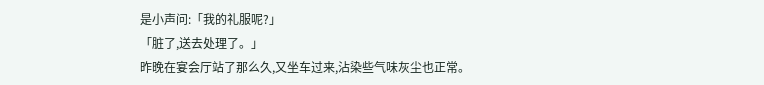是小声问:「我的礼服呢?」
「脏了,送去处理了。」
昨晚在宴会厅站了那么久,又坐车过来,沾染些气味灰尘也正常。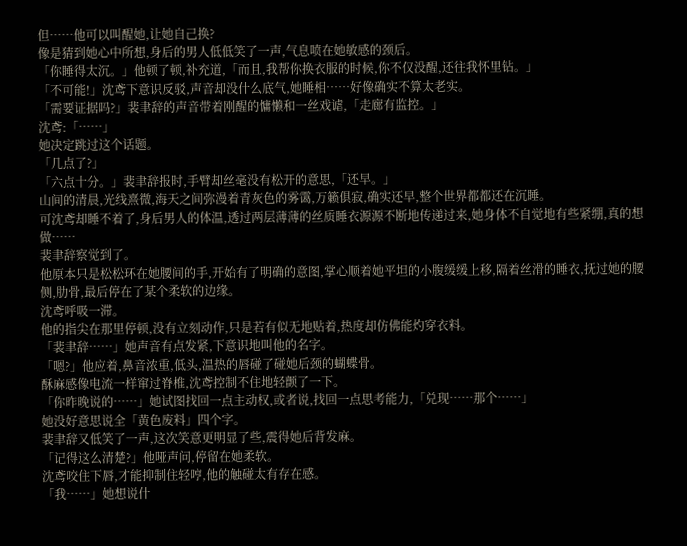但……他可以叫醒她,让她自己换?
像是猜到她心中所想,身后的男人低低笑了一声,气息喷在她敏感的颈后。
「你睡得太沉。」他顿了顿,补充道,「而且,我帮你换衣服的时候,你不仅没醒,还往我怀里钻。」
「不可能!」沈鸢下意识反驳,声音却没什么底气,她睡相……好像确实不算太老实。
「需要证据吗?」裴聿辞的声音带着刚醒的慵懒和一丝戏谑,「走廊有监控。」
沈鸢:「……」
她决定跳过这个话题。
「几点了?」
「六点十分。」裴聿辞报时,手臂却丝毫没有松开的意思,「还早。」
山间的清晨,光线熹微,海天之间弥漫着青灰色的雾霭,万籁俱寂,确实还早,整个世界都都还在沉睡。
可沈鸢却睡不着了,身后男人的体温,透过两层薄薄的丝质睡衣源源不断地传递过来,她身体不自觉地有些紧绷,真的想做……
裴聿辞察觉到了。
他原本只是松松环在她腰间的手,开始有了明确的意图,掌心顺着她平坦的小腹缓缓上移,隔着丝滑的睡衣,抚过她的腰侧,肋骨,最后停在了某个柔软的边缘。
沈鸢呼吸一滞。
他的指尖在那里停顿,没有立刻动作,只是若有似无地贴着,热度却仿佛能灼穿衣料。
「裴聿辞……」她声音有点发紧,下意识地叫他的名字。
「嗯?」他应着,鼻音浓重,低头,温热的唇碰了碰她后颈的蝴蝶骨。
酥麻感像电流一样窜过脊椎,沈鸢控制不住地轻颤了一下。
「你昨晚说的……」她试图找回一点主动权,或者说,找回一点思考能力,「兑现……那个……」
她没好意思说全「黄色废料」四个字。
裴聿辞又低笑了一声,这次笑意更明显了些,震得她后背发麻。
「记得这么清楚?」他哑声问,停留在她柔软。
沈鸢咬住下唇,才能抑制住轻哼,他的触碰太有存在感。
「我……」她想说什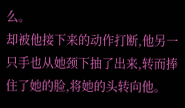么。
却被他接下来的动作打断,他另一只手也从她颈下抽了出来,转而捧住了她的脸,将她的头转向他。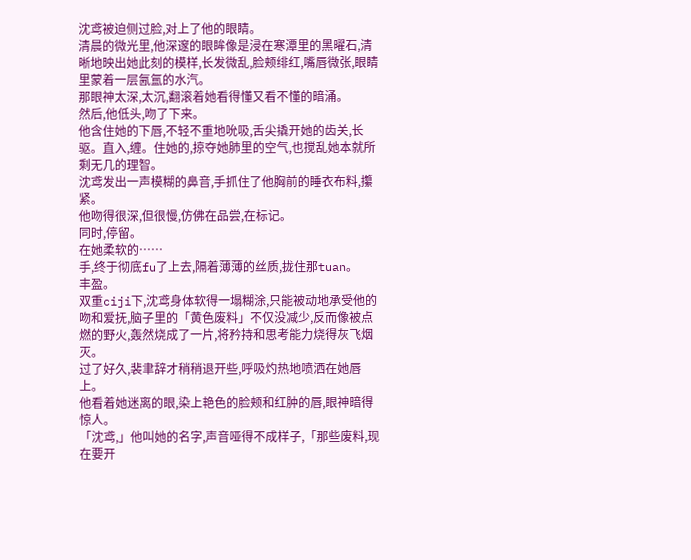沈鸢被迫侧过脸,对上了他的眼睛。
清晨的微光里,他深邃的眼眸像是浸在寒潭里的黑曜石,清晰地映出她此刻的模样,长发微乱,脸颊绯红,嘴唇微张,眼睛里蒙着一层氤氲的水汽。
那眼神太深,太沉,翻滚着她看得懂又看不懂的暗涌。
然后,他低头,吻了下来。
他含住她的下唇,不轻不重地吮吸,舌尖撬开她的齿关,长驱。直入,缠。住她的,掠夺她肺里的空气,也搅乱她本就所剩无几的理智。
沈鸢发出一声模糊的鼻音,手抓住了他胸前的睡衣布料,攥紧。
他吻得很深,但很慢,仿佛在品尝,在标记。
同时,停留。
在她柔软的……
手,终于彻底fu了上去,隔着薄薄的丝质,拢住那tuan。
丰盈。
双重ciji下,沈鸢身体软得一塌糊涂,只能被动地承受他的吻和爱抚,脑子里的「黄色废料」不仅没减少,反而像被点燃的野火,轰然烧成了一片,将矜持和思考能力烧得灰飞烟灭。
过了好久,裴聿辞才稍稍退开些,呼吸灼热地喷洒在她唇上。
他看着她迷离的眼,染上艳色的脸颊和红肿的唇,眼神暗得惊人。
「沈鸢,」他叫她的名字,声音哑得不成样子,「那些废料,现在要开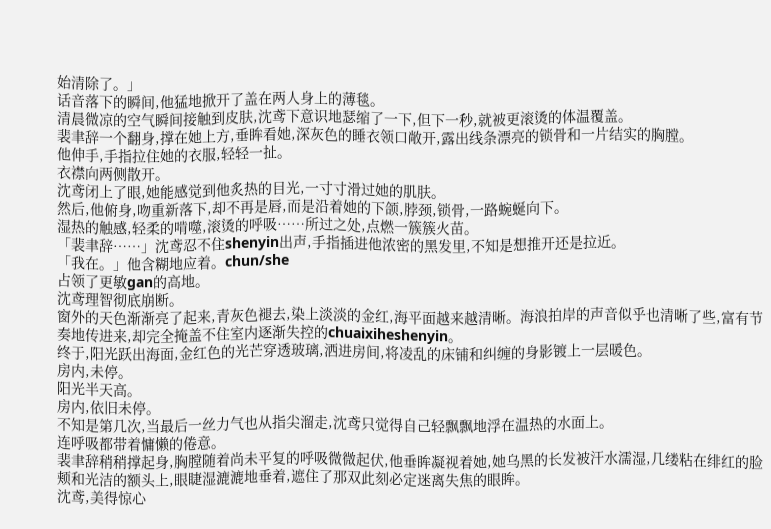始清除了。」
话音落下的瞬间,他猛地掀开了盖在两人身上的薄毯。
清晨微凉的空气瞬间接触到皮肤,沈鸢下意识地瑟缩了一下,但下一秒,就被更滚烫的体温覆盖。
裴聿辞一个翻身,撑在她上方,垂眸看她,深灰色的睡衣领口敞开,露出线条漂亮的锁骨和一片结实的胸膛。
他伸手,手指拉住她的衣服,轻轻一扯。
衣襟向两侧散开。
沈鸢闭上了眼,她能感觉到他炙热的目光,一寸寸滑过她的肌肤。
然后,他俯身,吻重新落下,却不再是唇,而是沿着她的下颌,脖颈,锁骨,一路蜿蜒向下。
湿热的触感,轻柔的啃噬,滚烫的呼吸……所过之处,点燃一簇簇火苗。
「裴聿辞……」沈鸢忍不住shenyin出声,手指插进他浓密的黑发里,不知是想推开还是拉近。
「我在。」他含糊地应着。chun/she
占领了更敏gan的高地。
沈鸢理智彻底崩断。
窗外的天色渐渐亮了起来,青灰色褪去,染上淡淡的金红,海平面越来越清晰。海浪拍岸的声音似乎也清晰了些,富有节奏地传进来,却完全掩盖不住室内逐渐失控的chuaixiheshenyin。
终于,阳光跃出海面,金红色的光芒穿透玻璃,洒进房间,将凌乱的床铺和纠缠的身影镀上一层暖色。
房内,未停。
阳光半天高。
房内,依旧未停。
不知是第几次,当最后一丝力气也从指尖溜走,沈鸢只觉得自己轻飘飘地浮在温热的水面上。
连呼吸都带着慵懒的倦意。
裴聿辞稍稍撑起身,胸膛随着尚未平复的呼吸微微起伏,他垂眸凝视着她,她乌黑的长发被汗水濡湿,几缕粘在绯红的脸颊和光洁的额头上,眼睫湿漉漉地垂着,遮住了那双此刻必定迷离失焦的眼眸。
沈鸢,美得惊心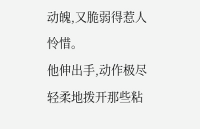动魄,又脆弱得惹人怜惜。
他伸出手,动作极尽轻柔地拨开那些粘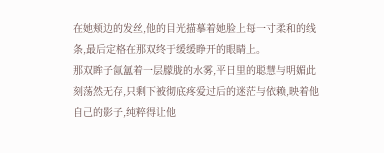在她颊边的发丝,他的目光描摹着她脸上每一寸柔和的线条,最后定格在那双终于缓缓睁开的眼睛上。
那双眸子氤氲着一层朦胧的水雾,平日里的聪慧与明媚此刻荡然无存,只剩下被彻底疼爱过后的迷茫与依赖,映着他自己的影子,纯粹得让他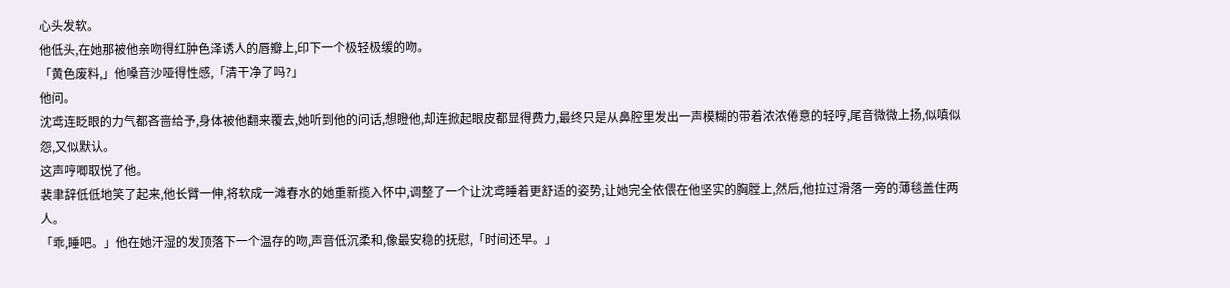心头发软。
他低头,在她那被他亲吻得红肿色泽诱人的唇瓣上,印下一个极轻极缓的吻。
「黄色废料,」他嗓音沙哑得性感,「清干净了吗?」
他问。
沈鸢连眨眼的力气都吝啬给予,身体被他翻来覆去,她听到他的问话,想瞪他,却连掀起眼皮都显得费力,最终只是从鼻腔里发出一声模糊的带着浓浓倦意的轻哼,尾音微微上扬,似嗔似怨,又似默认。
这声哼唧取悦了他。
裴聿辞低低地笑了起来,他长臂一伸,将软成一滩春水的她重新揽入怀中,调整了一个让沈鸢睡着更舒适的姿势,让她完全依偎在他坚实的胸膛上,然后,他拉过滑落一旁的薄毯盖住两人。
「乖,睡吧。」他在她汗湿的发顶落下一个温存的吻,声音低沉柔和,像最安稳的抚慰,「时间还早。」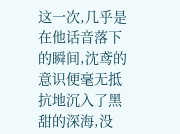这一次,几乎是在他话音落下的瞬间,沈鸢的意识便毫无抵抗地沉入了黑甜的深海,没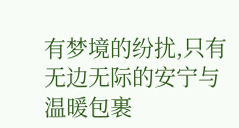有梦境的纷扰,只有无边无际的安宁与温暖包裹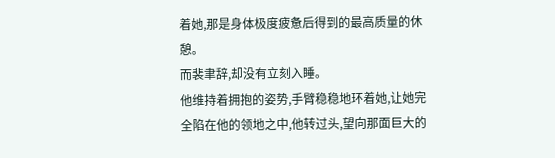着她,那是身体极度疲惫后得到的最高质量的休憩。
而裴聿辞,却没有立刻入睡。
他维持着拥抱的姿势,手臂稳稳地环着她,让她完全陷在他的领地之中,他转过头,望向那面巨大的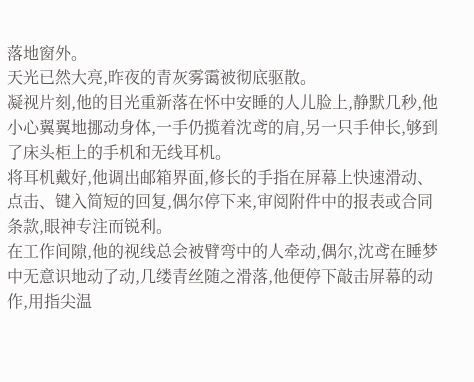落地窗外。
天光已然大亮,昨夜的青灰雾霭被彻底驱散。
凝视片刻,他的目光重新落在怀中安睡的人儿脸上,静默几秒,他小心翼翼地挪动身体,一手仍揽着沈鸢的肩,另一只手伸长,够到了床头柜上的手机和无线耳机。
将耳机戴好,他调出邮箱界面,修长的手指在屏幕上快速滑动、点击、键入简短的回复,偶尔停下来,审阅附件中的报表或合同条款,眼神专注而锐利。
在工作间隙,他的视线总会被臂弯中的人牵动,偶尔,沈鸢在睡梦中无意识地动了动,几缕青丝随之滑落,他便停下敲击屏幕的动作,用指尖温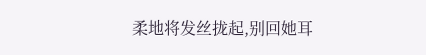柔地将发丝拢起,别回她耳